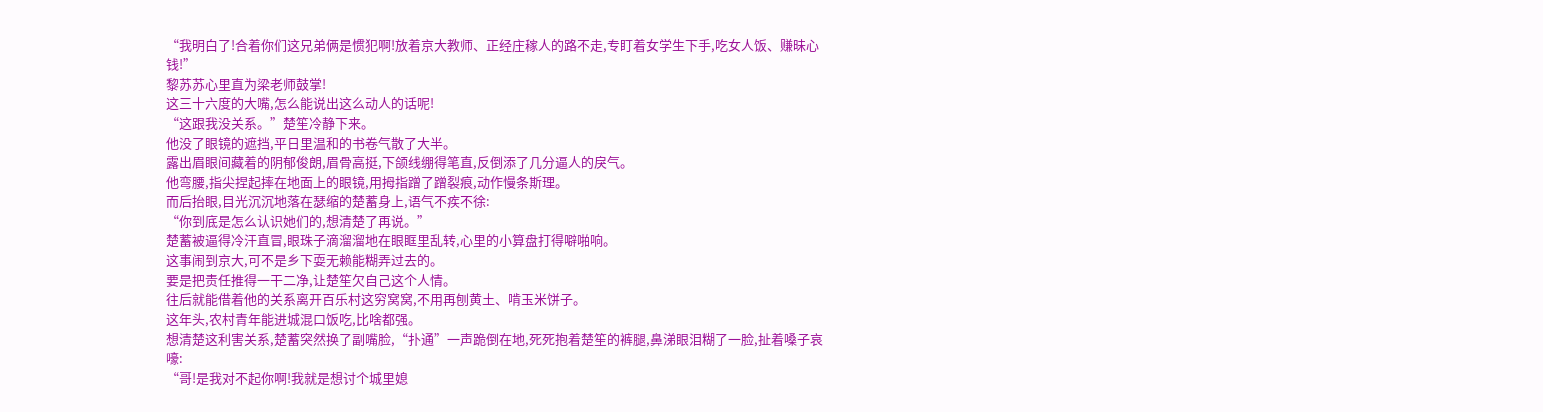“我明白了!合着你们这兄弟俩是惯犯啊!放着京大教师、正经庄稼人的路不走,专盯着女学生下手,吃女人饭、赚昧心钱!”
黎苏苏心里直为梁老师鼓掌!
这三十六度的大嘴,怎么能说出这么动人的话呢!
“这跟我没关系。”楚笙冷静下来。
他没了眼镜的遮挡,平日里温和的书卷气散了大半。
露出眉眼间藏着的阴郁俊朗,眉骨高挺,下颌线绷得笔直,反倒添了几分逼人的戾气。
他弯腰,指尖捏起摔在地面上的眼镜,用拇指蹭了蹭裂痕,动作慢条斯理。
而后抬眼,目光沉沉地落在瑟缩的楚蓄身上,语气不疾不徐:
“你到底是怎么认识她们的,想清楚了再说。”
楚蓄被逼得冷汗直冒,眼珠子滴溜溜地在眼眶里乱转,心里的小算盘打得噼啪响。
这事闹到京大,可不是乡下耍无赖能糊弄过去的。
要是把责任推得一干二净,让楚笙欠自己这个人情。
往后就能借着他的关系离开百乐村这穷窝窝,不用再刨黄土、啃玉米饼子。
这年头,农村青年能进城混口饭吃,比啥都强。
想清楚这利害关系,楚蓄突然换了副嘴脸,“扑通”一声跪倒在地,死死抱着楚笙的裤腿,鼻涕眼泪糊了一脸,扯着嗓子哀嚎:
“哥!是我对不起你啊!我就是想讨个城里媳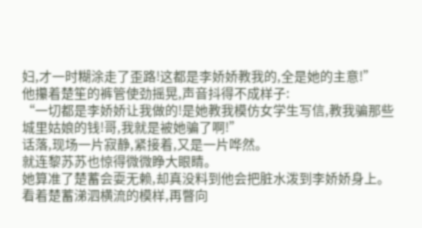妇,才一时糊涂走了歪路!这都是李娇娇教我的,全是她的主意!”
他攥着楚笙的裤管使劲摇晃,声音抖得不成样子:
“一切都是李娇娇让我做的!是她教我模仿女学生写信,教我骗那些城里姑娘的钱!哥,我就是被她骗了啊!”
话落,现场一片寂静,紧接着,又是一片哗然。
就连黎苏苏也惊得微微睁大眼睛。
她算准了楚蓄会耍无赖,却真没料到他会把脏水泼到李娇娇身上。
看着楚蓄涕泗横流的模样,再瞥向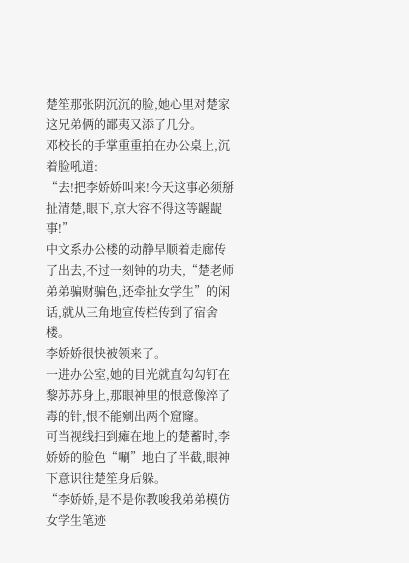楚笙那张阴沉沉的脸,她心里对楚家这兄弟俩的鄙夷又添了几分。
邓校长的手掌重重拍在办公桌上,沉着脸吼道:
“去!把李娇娇叫来!今天这事必须掰扯清楚,眼下,京大容不得这等龌龊事!”
中文系办公楼的动静早顺着走廊传了出去,不过一刻钟的功夫,“楚老师弟弟骗财骗色,还牵扯女学生”的闲话,就从三角地宣传栏传到了宿舍楼。
李娇娇很快被领来了。
一进办公室,她的目光就直勾勾钉在黎苏苏身上,那眼神里的恨意像淬了毒的针,恨不能剜出两个窟窿。
可当视线扫到瘫在地上的楚蓄时,李娇娇的脸色“唰”地白了半截,眼神下意识往楚笙身后躲。
“李娇娇,是不是你教唆我弟弟模仿女学生笔迹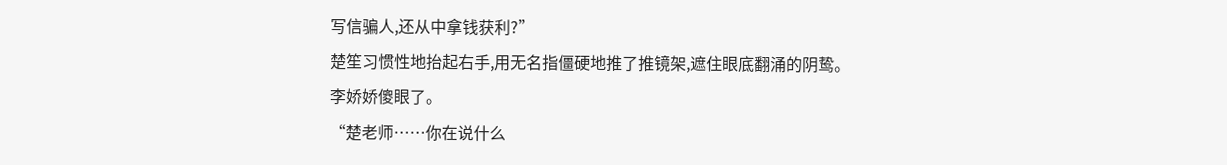写信骗人,还从中拿钱获利?”
楚笙习惯性地抬起右手,用无名指僵硬地推了推镜架,遮住眼底翻涌的阴鸷。
李娇娇傻眼了。
“楚老师……你在说什么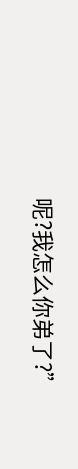呢?我怎么你弟了?”